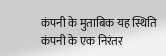कंपनी के मुताबिक यह स्थिति कंपनी के एक निरंतर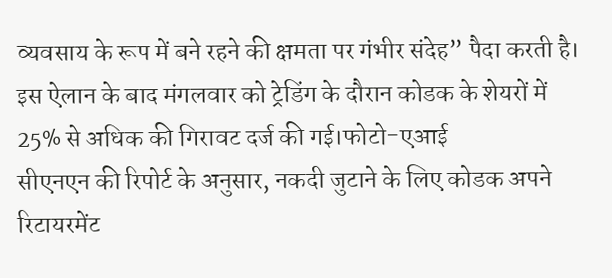व्यवसाय के रूप में बने रहने की क्षमता पर गंभीर संदेह” पैदा करती है। इस ऐलान के बाद मंगलवार को ट्रेडिंग के दौरान कोडक के शेयरों में 25% से अधिक की गिरावट दर्ज की गई।फोटो-एआई
सीएनएन की रिपोर्ट के अनुसार, नकदी जुटाने के लिए कोडक अपने रिटायरमेंट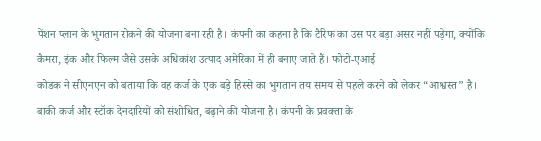पेंशन प्लान के भुगतान रोकने की योजना बना रही है। कंपनी का कहना है कि टैरिफ का उस पर बड़ा असर नहीं पड़ेगा, क्योंकि कैमरा, इंक और फिल्म जैसे उसके अधिकांश उत्पाद अमेरिका में ही बनाए जाते हैं। फोटो-एआई
कोडक ने सीएनएन को बताया कि वह कर्ज के एक बड़े हिस्से का भुगतान तय समय से पहले करने को लेकर “आश्वस्त” है। बाकी कर्ज और स्टॉक देनदारियों को संशोधित, बढ़ाने की योजना है। कंपनी के प्रवक्ता के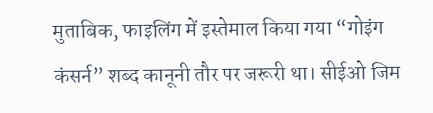मुताबिक, फाइलिंग में इस्तेमाल किया गया “गोइंग कंसर्न” शब्द कानूनी तौर पर जरूरी था। सीईओ जिम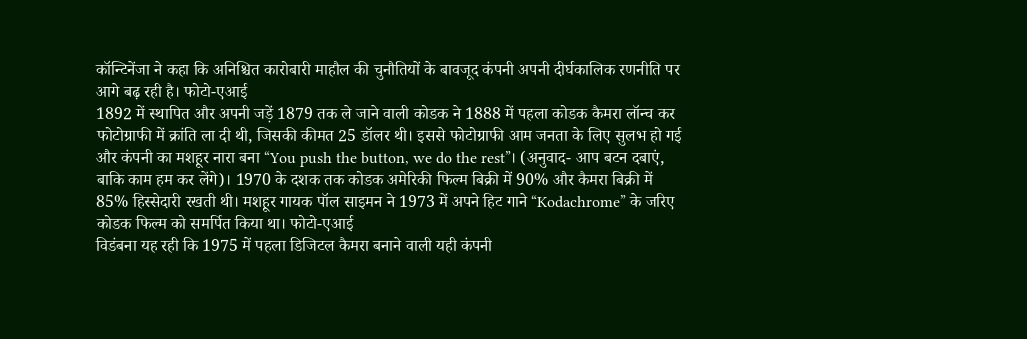कॉन्टिनेंजा ने कहा कि अनिश्चित कारोबारी माहौल की चुनौतियों के बावजूद कंपनी अपनी दीर्घकालिक रणनीति पर आगे बढ़ रही है। फोटो-एआई
1892 में स्थापित और अपनी जड़ें 1879 तक ले जाने वाली कोडक ने 1888 में पहला कोडक कैमरा लॉन्च कर फोटोग्राफी में क्रांति ला दी थी, जिसकी कीमत 25 डॉलर थी। इससे फोटोग्राफी आम जनता के लिए सुलभ हो गई और कंपनी का मशहूर नारा बना “You push the button, we do the rest”। (अनुवाद- आप बटन दबाएं, बाकि काम हम कर लेंगे)। 1970 के दशक तक कोडक अमेरिकी फिल्म बिक्री में 90% और कैमरा बिक्री में 85% हिस्सेदारी रखती थी। मशहूर गायक पॉल साइमन ने 1973 में अपने हिट गाने “Kodachrome” के जरिए कोडक फिल्म को समर्पित किया था। फोटो-एआई
विडंबना यह रही कि 1975 में पहला डिजिटल कैमरा बनाने वाली यही कंपनी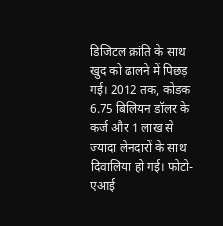डिजिटल क्रांति के साथ खुद को ढालने में पिछड़ गई। 2012 तक, कोडक 6.75 बिलियन डॉलर के कर्ज और 1 लाख से ज्यादा लेनदारों के साथ दिवालिया हो गई। फोटो-एआई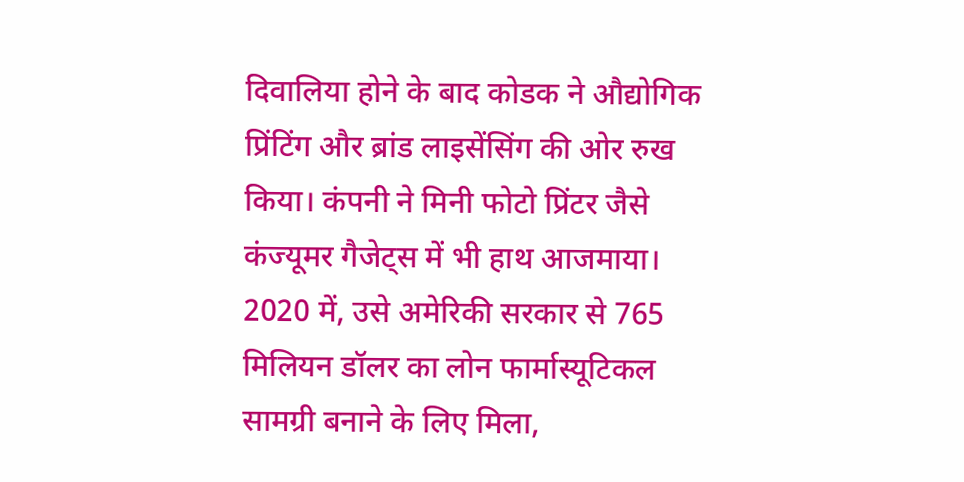दिवालिया होने के बाद कोडक ने औद्योगिक प्रिंटिंग और ब्रांड लाइसेंसिंग की ओर रुख किया। कंपनी ने मिनी फोटो प्रिंटर जैसे कंज्यूमर गैजेट्स में भी हाथ आजमाया। 2020 में, उसे अमेरिकी सरकार से 765 मिलियन डॉलर का लोन फार्मास्यूटिकल सामग्री बनाने के लिए मिला,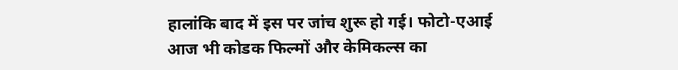हालांकि बाद में इस पर जांच शुरू हो गई। फोटो-एआई
आज भी कोडक फिल्मों और केमिकल्स का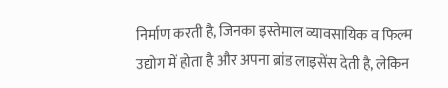निर्माण करती है, जिनका इस्तेमाल व्यावसायिक व फिल्म उद्योग में होता है और अपना ब्रांड लाइसेंस देती है, लेकिन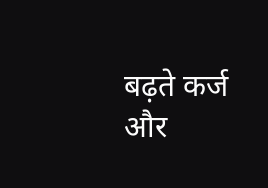बढ़ते कर्ज और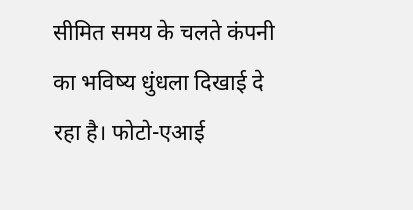सीमित समय के चलते कंपनी का भविष्य धुंधला दिखाई दे रहा है। फोटो-एआई